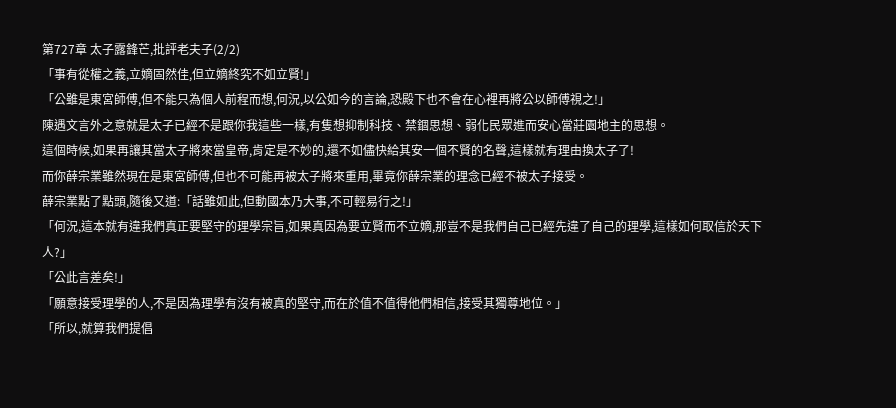第727章 太子露鋒芒,批評老夫子(2/2)
「事有從權之義,立嫡固然佳,但立嫡終究不如立賢!」
「公雖是東宮師傅,但不能只為個人前程而想,何況,以公如今的言論,恐殿下也不會在心裡再將公以師傅視之!」
陳遇文言外之意就是太子已經不是跟你我這些一樣,有隻想抑制科技、禁錮思想、弱化民眾進而安心當莊園地主的思想。
這個時候,如果再讓其當太子將來當皇帝,肯定是不妙的,還不如儘快給其安一個不賢的名聲,這樣就有理由換太子了!
而你薛宗業雖然現在是東宮師傅,但也不可能再被太子將來重用,畢竟你薛宗業的理念已經不被太子接受。
薛宗業點了點頭,隨後又道:「話雖如此,但動國本乃大事,不可輕易行之!」
「何況,這本就有違我們真正要堅守的理學宗旨,如果真因為要立賢而不立嫡,那豈不是我們自己已經先違了自己的理學,這樣如何取信於天下人?」
「公此言差矣!」
「願意接受理學的人,不是因為理學有沒有被真的堅守,而在於值不值得他們相信,接受其獨尊地位。」
「所以,就算我們提倡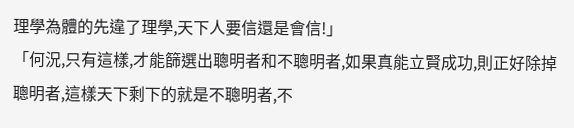理學為體的先違了理學,天下人要信還是會信!」
「何況,只有這樣,才能篩選出聰明者和不聰明者,如果真能立賢成功,則正好除掉聰明者,這樣天下剩下的就是不聰明者,不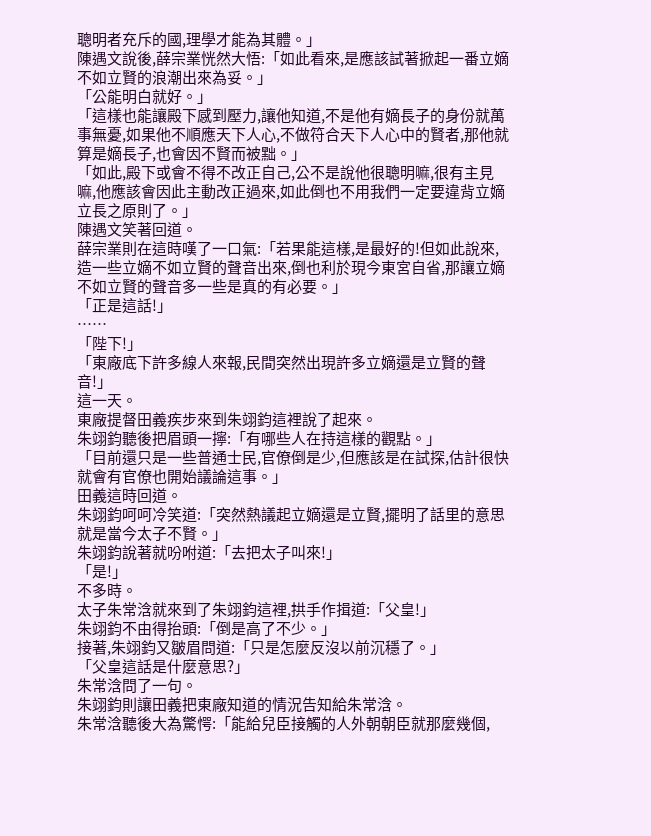聰明者充斥的國,理學才能為其體。」
陳遇文說後,薛宗業恍然大悟:「如此看來,是應該試著掀起一番立嫡不如立賢的浪潮出來為妥。」
「公能明白就好。」
「這樣也能讓殿下感到壓力,讓他知道,不是他有嫡長子的身份就萬事無憂,如果他不順應天下人心,不做符合天下人心中的賢者,那他就算是嫡長子,也會因不賢而被黜。」
「如此,殿下或會不得不改正自己,公不是說他很聰明嘛,很有主見嘛,他應該會因此主動改正過來,如此倒也不用我們一定要違背立嫡立長之原則了。」
陳遇文笑著回道。
薛宗業則在這時嘆了一口氣:「若果能這樣,是最好的!但如此說來,造一些立嫡不如立賢的聲音出來,倒也利於現今東宮自省,那讓立嫡不如立賢的聲音多一些是真的有必要。」
「正是這話!」
……
「陛下!」
「東廠底下許多線人來報,民間突然出現許多立嫡還是立賢的聲音!」
這一天。
東廠提督田義疾步來到朱翊鈞這裡說了起來。
朱翊鈞聽後把眉頭一擰:「有哪些人在持這樣的觀點。」
「目前還只是一些普通士民,官僚倒是少,但應該是在試探,估計很快就會有官僚也開始議論這事。」
田義這時回道。
朱翊鈞呵呵冷笑道:「突然熱議起立嫡還是立賢,擺明了話里的意思就是當今太子不賢。」
朱翊鈞說著就吩咐道:「去把太子叫來!」
「是!」
不多時。
太子朱常浛就來到了朱翊鈞這裡,拱手作揖道:「父皇!」
朱翊鈞不由得抬頭:「倒是高了不少。」
接著,朱翊鈞又皺眉問道:「只是怎麼反沒以前沉穩了。」
「父皇這話是什麼意思?」
朱常浛問了一句。
朱翊鈞則讓田義把東廠知道的情況告知給朱常浛。
朱常浛聽後大為驚愕:「能給兒臣接觸的人外朝朝臣就那麼幾個,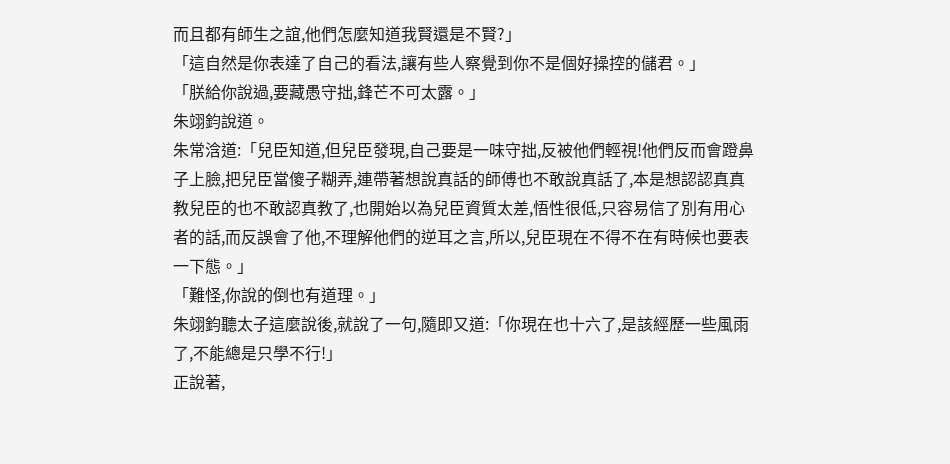而且都有師生之誼,他們怎麼知道我賢還是不賢?」
「這自然是你表達了自己的看法,讓有些人察覺到你不是個好操控的儲君。」
「朕給你說過,要藏愚守拙,鋒芒不可太露。」
朱翊鈞說道。
朱常浛道:「兒臣知道,但兒臣發現,自己要是一味守拙,反被他們輕視!他們反而會蹬鼻子上臉,把兒臣當傻子糊弄,連帶著想說真話的師傅也不敢說真話了,本是想認認真真教兒臣的也不敢認真教了,也開始以為兒臣資質太差,悟性很低,只容易信了別有用心者的話,而反誤會了他,不理解他們的逆耳之言,所以,兒臣現在不得不在有時候也要表一下態。」
「難怪,你說的倒也有道理。」
朱翊鈞聽太子這麼說後,就說了一句,隨即又道:「你現在也十六了,是該經歷一些風雨了,不能總是只學不行!」
正說著,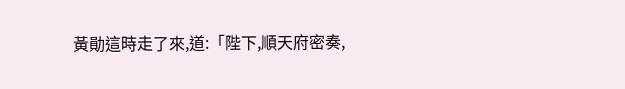黃勛這時走了來,道:「陛下,順天府密奏,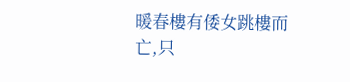暖春樓有倭女跳樓而亡,只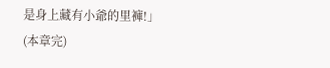是身上藏有小爺的里褲!」
(本章完)